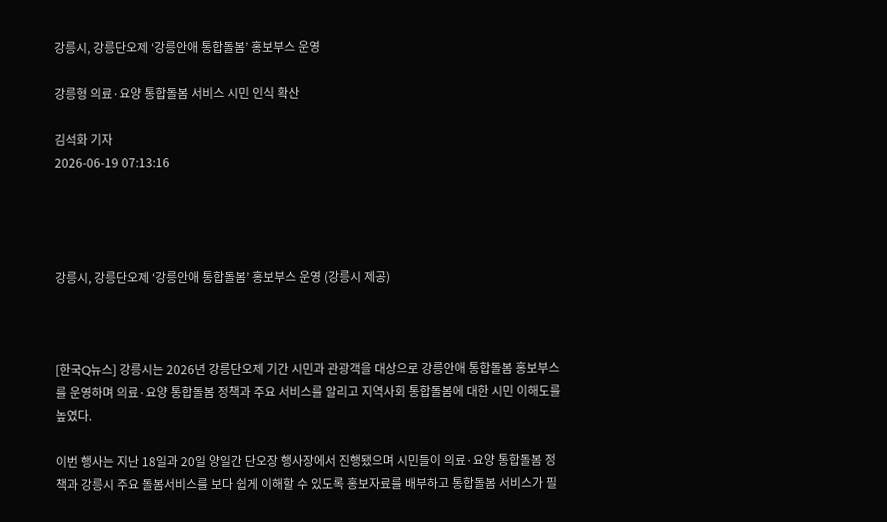강릉시, 강릉단오제 ‘강릉안애 통합돌봄’ 홍보부스 운영

강릉형 의료·요양 통합돌봄 서비스 시민 인식 확산

김석화 기자
2026-06-19 07:13:16




강릉시, 강릉단오제 ‘강릉안애 통합돌봄’ 홍보부스 운영 (강릉시 제공)



[한국Q뉴스] 강릉시는 2026년 강릉단오제 기간 시민과 관광객을 대상으로 강릉안애 통합돌봄 홍보부스를 운영하며 의료·요양 통합돌봄 정책과 주요 서비스를 알리고 지역사회 통합돌봄에 대한 시민 이해도를 높였다.

이번 행사는 지난 18일과 20일 양일간 단오장 행사장에서 진행됐으며 시민들이 의료·요양 통합돌봄 정책과 강릉시 주요 돌봄서비스를 보다 쉽게 이해할 수 있도록 홍보자료를 배부하고 통합돌봄 서비스가 필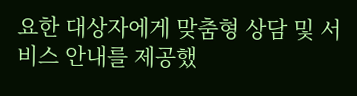요한 대상자에게 맞춤형 상담 및 서비스 안내를 제공했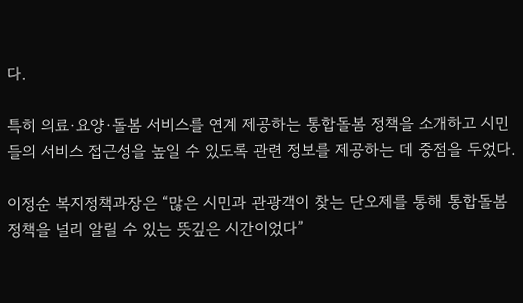다.

특히 의료·요양·돌봄 서비스를 연계 제공하는 통합돌봄 정책을 소개하고 시민들의 서비스 접근성을 높일 수 있도록 관련 정보를 제공하는 데 중점을 두었다.

이정순 복지정책과장은 “많은 시민과 관광객이 찾는 단오제를 통해 통합돌봄 정책을 널리 알릴 수 있는 뜻깊은 시간이었다”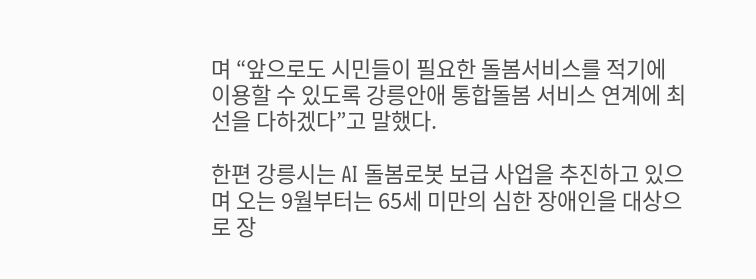며 “앞으로도 시민들이 필요한 돌봄서비스를 적기에 이용할 수 있도록 강릉안애 통합돌봄 서비스 연계에 최선을 다하겠다”고 말했다.

한편 강릉시는 AI 돌봄로봇 보급 사업을 추진하고 있으며 오는 9월부터는 65세 미만의 심한 장애인을 대상으로 장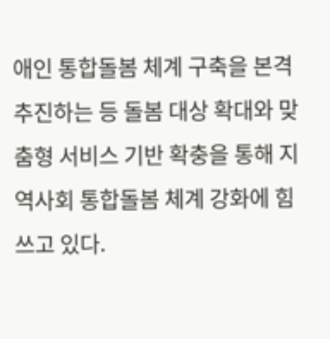애인 통합돌봄 체계 구축을 본격 추진하는 등 돌봄 대상 확대와 맞춤형 서비스 기반 확충을 통해 지역사회 통합돌봄 체계 강화에 힘쓰고 있다.